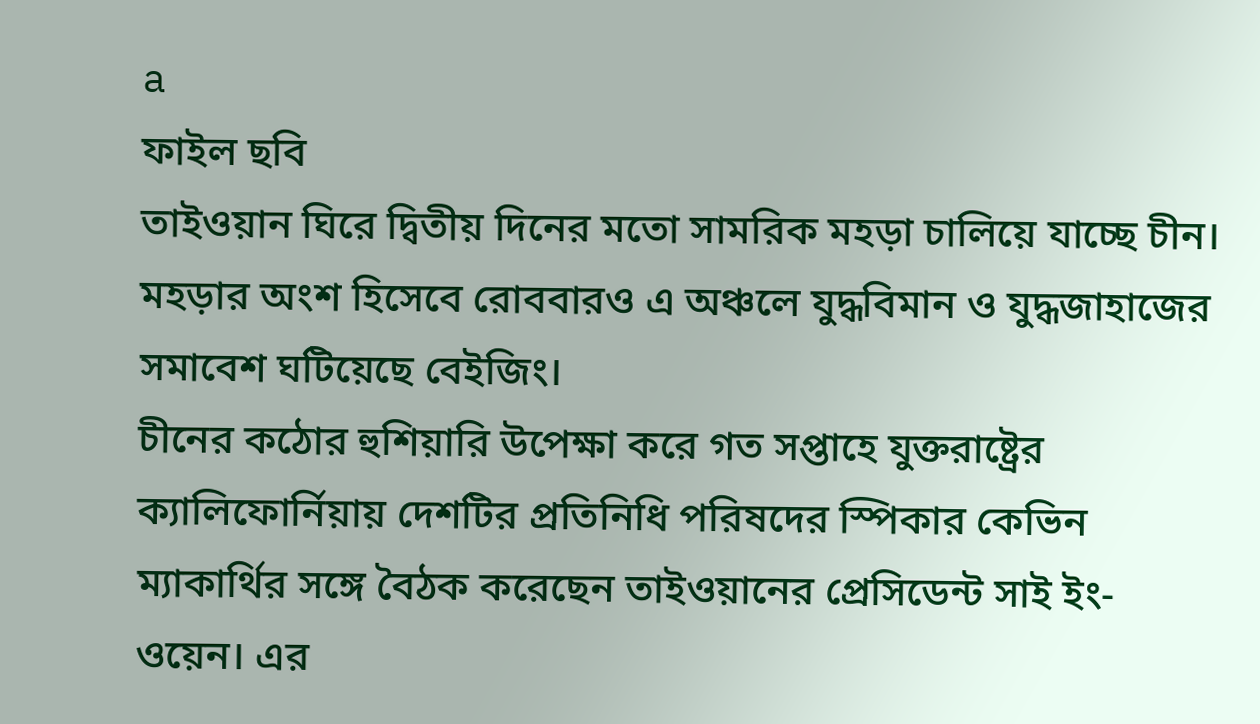a
ফাইল ছবি
তাইওয়ান ঘিরে দ্বিতীয় দিনের মতো সামরিক মহড়া চালিয়ে যাচ্ছে চীন। মহড়ার অংশ হিসেবে রোববারও এ অঞ্চলে যুদ্ধবিমান ও যুদ্ধজাহাজের সমাবেশ ঘটিয়েছে বেইজিং।
চীনের কঠোর হুশিয়ারি উপেক্ষা করে গত সপ্তাহে যুক্তরাষ্ট্রের ক্যালিফোর্নিয়ায় দেশটির প্রতিনিধি পরিষদের স্পিকার কেভিন ম্যাকার্থির সঙ্গে বৈঠক করেছেন তাইওয়ানের প্রেসিডেন্ট সাই ইং-ওয়েন। এর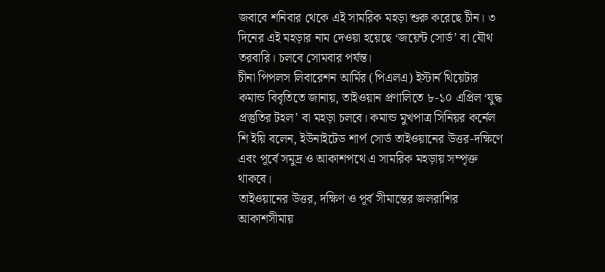জবাবে শনিবার থেকে এই সামরিক মহড়া শুরু করেছে চীন। ৩ দিনের এই মহড়ার নাম দেওয়া হয়েছে ‘জয়েন্ট সোর্ড’ বা যৌথ তরবারি। চলবে সোমবার পর্যন্ত।
চীনা পিপলস লিবারেশন আর্মির (পিএলএ) ইস্টার্ন থিয়েটার কমান্ড বিবৃতিতে জানায়, তাইওয়ান প্রণালিতে ৮-১০ এপ্রিল ‘যুদ্ধ প্রস্তুতির টহল’ বা মহড়া চলবে। কমান্ড মুখপাত্র সিনিয়র কর্নেল শি ইয়ি বলেন, ইউনাইটেড শার্প সোর্ড তাইওয়ানের উত্তর-দক্ষিণে এবং পূর্বে সমুদ্র ও আকাশপথে এ সামরিক মহড়ায় সম্পৃক্ত থাকবে।
তাইওয়ানের উত্তর, দক্ষিণ ও পূর্ব সীমান্তের জলরাশির আকাশসীমায়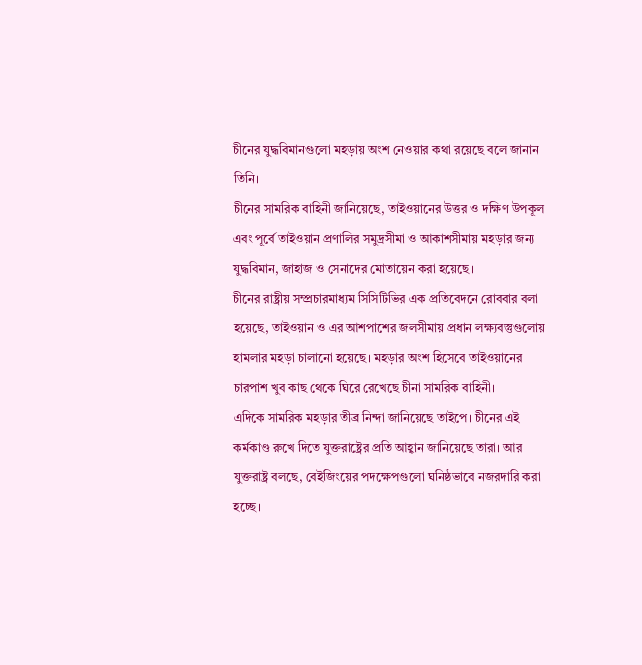চীনের যুদ্ধবিমানগুলো মহড়ায় অংশ নেওয়ার কথা রয়েছে বলে জানান তিনি।
চীনের সামরিক বাহিনী জানিয়েছে, তাইওয়ানের উত্তর ও দক্ষিণ উপকূল এবং পূর্বে তাইওয়ান প্রণালির সমুদ্রসীমা ও আকাশসীমায় মহড়ার জন্য যুদ্ধবিমান, জাহাজ ও সেনাদের মোতায়েন করা হয়েছে।
চীনের রাষ্ট্রীয় সম্প্রচারমাধ্যম সিসিটিভির এক প্রতিবেদনে রোববার বলা হয়েছে, তাইওয়ান ও এর আশপাশের জলসীমায় প্রধান লক্ষ্যবস্তুগুলোয় হামলার মহড়া চালানো হয়েছে। মহড়ার অংশ হিসেবে তাইওয়ানের চারপাশ খুব কাছ থেকে ঘিরে রেখেছে চীনা সামরিক বাহিনী।
এদিকে সামরিক মহড়ার তীব্র নিন্দা জানিয়েছে তাইপে। চীনের এই কর্মকাণ্ড রুখে দিতে যুক্তরাষ্ট্রের প্রতি আহ্বান জানিয়েছে তারা। আর যুক্তরাষ্ট্র বলছে, বেইজিংয়ের পদক্ষেপগুলো ঘনিষ্ঠভাবে নজরদারি করা হচ্ছে।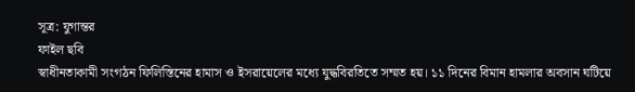সূত্র: যুগান্তর
ফাইল ছবি
স্বাধীনতাকামী সংগঠন ফিলিস্তিনের হামাস ও ইসরায়েলের মধ্যে যুদ্ধবিরতিতে সম্মত হয়। ১১ দিনের বিমান হামলার অবসান ঘটিয়ে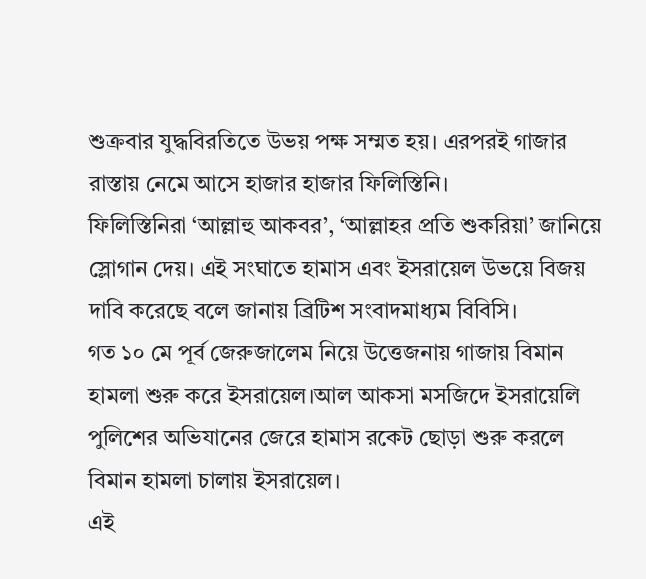শুক্রবার যুদ্ধবিরতিতে উভয় পক্ষ সম্মত হয়। এরপরই গাজার রাস্তায় নেমে আসে হাজার হাজার ফিলিস্তিনি।
ফিলিস্তিনিরা ‘আল্লাহু আকবর’, ‘আল্লাহর প্রতি শুকরিয়া’ জানিয়ে স্লোগান দেয়। এই সংঘাতে হামাস এবং ইসরায়েল উভয়ে বিজয় দাবি করেছে বলে জানায় ব্রিটিশ সংবাদমাধ্যম বিবিসি।
গত ১০ মে পূর্ব জেরুজালেম নিয়ে উত্তেজনায় গাজায় বিমান হামলা শুরু করে ইসরায়েল।আল আকসা মসজিদে ইসরায়েলি পুলিশের অভিযানের জেরে হামাস রকেট ছোড়া শুরু করলে বিমান হামলা চালায় ইসরায়েল।
এই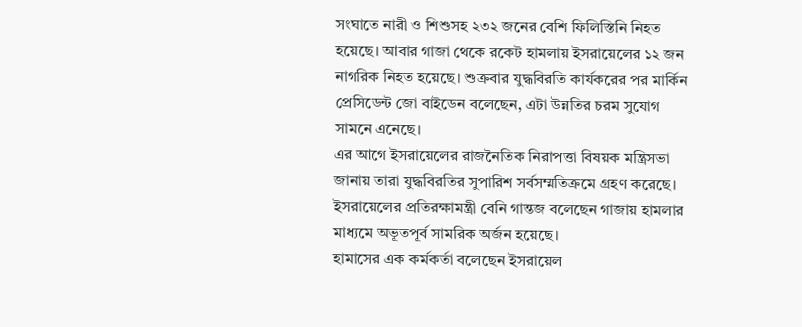সংঘাতে নারী ও শিশুসহ ২৩২ জনের বেশি ফিলিস্তিনি নিহত হয়েছে। আবার গাজা থেকে রকেট হামলায় ইসরায়েলের ১২ জন নাগরিক নিহত হয়েছে। শুক্রবার যুদ্ধবিরতি কার্যকরের পর মার্কিন প্রেসিডেন্ট জো বাইডেন বলেছেন, এটা উন্নতির চরম সুযোগ সামনে এনেছে।
এর আগে ইসরায়েলের রাজনৈতিক নিরাপত্তা বিষয়ক মন্ত্রিসভা জানায় তারা যুদ্ধবিরতির সুপারিশ সর্বসম্মতিক্রমে গ্রহণ করেছে। ইসরায়েলের প্রতিরক্ষামন্ত্রী বেনি গান্তজ বলেছেন গাজায় হামলার মাধ্যমে অভূতপূর্ব সামরিক অর্জন হয়েছে।
হামাসের এক কর্মকর্তা বলেছেন ইসরায়েল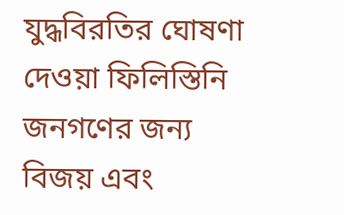যুদ্ধবিরতির ঘোষণা দেওয়া ফিলিস্তিনি জনগণের জন্য বিজয় এবং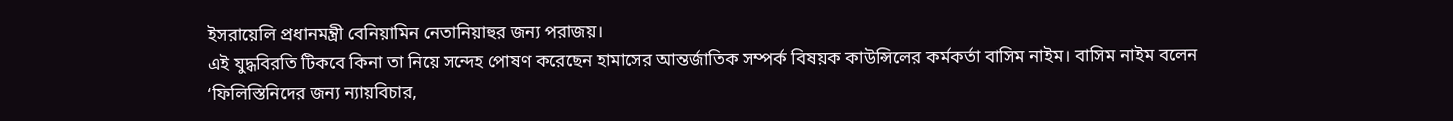ইসরায়েলি প্রধানমন্ত্রী বেনিয়ামিন নেতানিয়াহুর জন্য পরাজয়।
এই যুদ্ধবিরতি টিকবে কিনা তা নিয়ে সন্দেহ পোষণ করেছেন হামাসের আন্তর্জাতিক সম্পর্ক বিষয়ক কাউন্সিলের কর্মকর্তা বাসিম নাইম। বাসিম নাইম বলেন ‘ফিলিস্তিনিদের জন্য ন্যায়বিচার,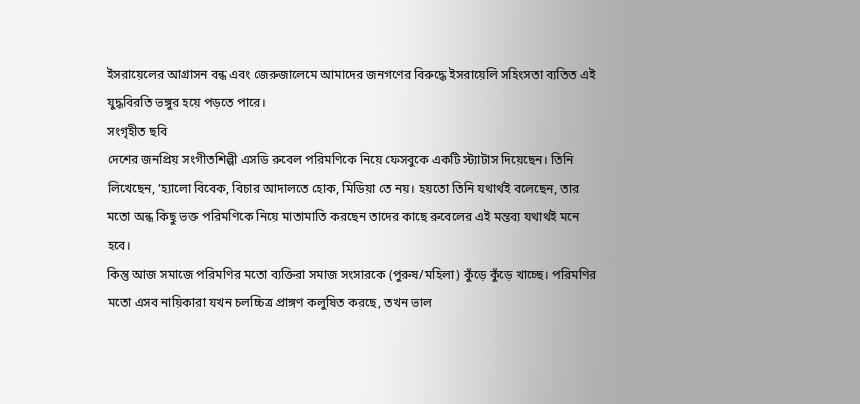ইসরায়েলের আগ্রাসন বন্ধ এবং জেরুজালেমে আমাদের জনগণের বিরুদ্ধে ইসরায়েলি সহিংসতা ব্যতিত এই যুদ্ধবিরতি ভঙ্গুর হয়ে পড়তে পারে।
সংগৃহীত ছবি
দেশের জনপ্রিয় সংগীতশিল্পী এসডি রুবেল পরিমণিকে নিয়ে ফেসবুকে একটি স্ট্যাটাস দিয়েছেন। তিনি লিখেছেন, ‘হ্যালো বিবেক, বিচার আদালতে হোক, মিডিয়া তে নয়। হয়তো তিনি যথার্থই বলেছেন, তার মতো অন্ধ কিছু ভক্ত পরিমণিকে নিয়ে মাতামাতি করছেন তাদের কাছে রুবেলের এই মন্তব্য যথার্থই মনে হবে।
কিন্তু আজ সমাজে পরিমণির মতো ব্যক্তিরা সমাজ সংসারকে (পুরুষ/মহিলা) কুঁড়ে কুঁড়ে খাচ্ছে। পরিমণির মতো এসব নায়িকারা যখন চলচ্চিত্র প্রাঙ্গণ কলুষিত করছে, তখন ভাল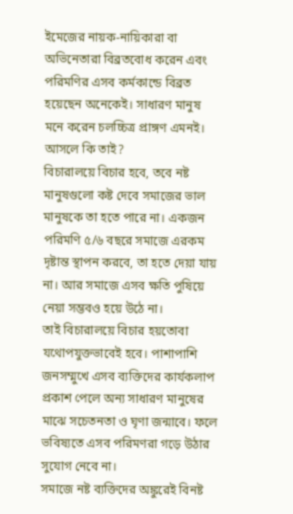ইমেজের নায়ক-নায়িকারা বা অভিনেতারা বিব্রতবোধ করেন এবং পরিমণির এসব কর্মকান্ডে বিব্রত হয়েছেন অনেকেই। সাধারণ মানুষ মনে করেন চলচ্চিত্র প্রাঙ্গণ এমনই। আসলে কি তাই?
বিচারালয়ে বিচার হবে, তবে নষ্ট মানুষগুলো কষ্ট দেবে সমাজের ভাল মানুষকে তা হতে পারে না। একজন পরিমণি ৫/৬ বছরে সমাজে এরকম দৃষ্টান্ত স্থাপন করবে, তা হতে দেয়া যায় না। আর সমাজে এসব ক্ষতি পুষিয়ে নেয়া সম্ভবও হয়ে উঠে না।
তাই বিচারালয়ে বিচার হয়তোবা যথোপযুক্তভাবেই হবে। পাশাপাশি জনসম্মুখে এসব ব্যক্তিদের কার্যকলাপ প্রকাশ পেলে অন্য সাধারণ মানুষের মাঝে সচেতনতা ও ঘৃণা জন্মাবে। ফলে ভবিষ্যতে এসব পরিমণরা গড়ে উঠার সুযোগ নেবে না।
সমাজে নষ্ট ব্যক্তিদের অঙ্কুরেই বিনষ্ট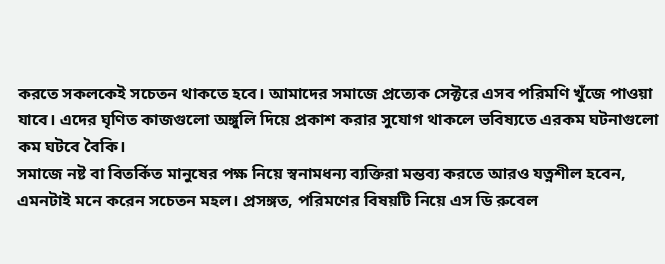করতে সকলকেই সচেতন থাকতে হবে। আমাদের সমাজে প্রত্যেক সেক্টরে এসব পরিমণি খুঁজে পাওয়া যাবে। এদের ঘৃণিত কাজগুলো অঙ্গুলি দিয়ে প্রকাশ করার সুযোগ থাকলে ভবিষ্যতে এরকম ঘটনাগুলো কম ঘটবে বৈকি।
সমাজে নষ্ট বা বিতর্কিত মানুষের পক্ষ নিয়ে স্বনামধন্য ব্যক্তিরা মন্তব্য করতে আরও যত্নশীল হবেন, এমনটাই মনে করেন সচেতন মহল। প্রসঙ্গত, পরিমণের বিষয়টি নিয়ে এস ডি রুবেল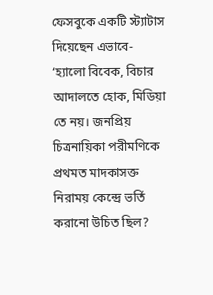ফেসবুকে একটি স্ট্যাটাস দিয়েছেন এভাবে-
‘হ্যালো বিবেক, বিচার আদালতে হোক, মিডিয়া তে নয়। জনপ্রিয় চিত্রনায়িকা পরীমণিকে প্রথমত মাদকাসক্ত নিরাময় কেন্দ্রে ভর্তি করানো উচিত ছিল?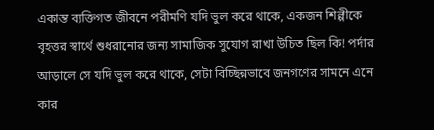একান্ত ব্যক্তিগত জীবনে পরীমণি যদি ভুল করে থাকে, একজন শিল্পীকে বৃহত্তর স্বার্থে শুধরানোর জন্য সামাজিক সুযোগ রাখা উচিত ছিল কি! পর্দার আড়ালে সে যদি ভুল করে থাকে, সেটা বিচ্ছিন্নভাবে জনগণের সামনে এনে কার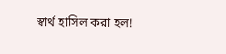স্বার্থ হাসিল করা হল!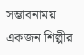সম্ভাবনাময় একজন শিল্পীর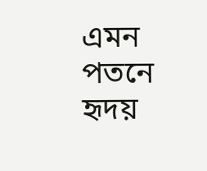এমন পতনে হৃদয়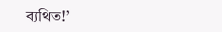ব্যথিত!’